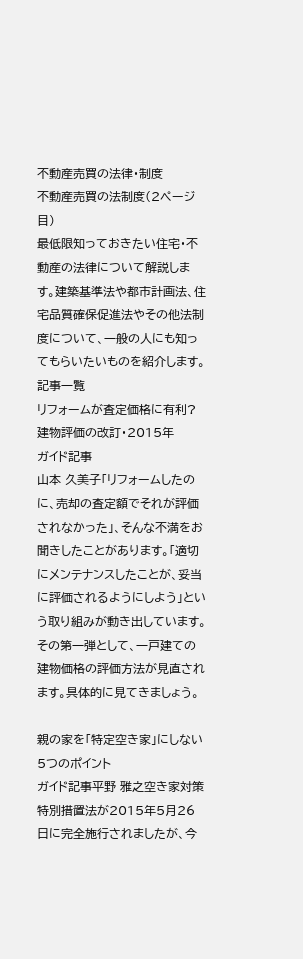不動産売買の法律・制度
不動産売買の法制度(2ページ目)
最低限知っておきたい住宅・不動産の法律について解説します。建築基準法や都市計画法、住宅品質確保促進法やその他法制度について、一般の人にも知ってもらいたいものを紹介します。
記事一覧
リフォームが査定価格に有利?建物評価の改訂・2015年
ガイド記事
山本 久美子「リフォームしたのに、売却の査定額でそれが評価されなかった」、そんな不満をお聞きしたことがあります。「適切にメンテナンスしたことが、妥当に評価されるようにしよう」という取り組みが動き出しています。その第一弾として、一戸建ての建物価格の評価方法が見直されます。具体的に見てきましょう。

親の家を「特定空き家」にしない5つのポイント
ガイド記事平野 雅之空き家対策特別措置法が2015年5月26日に完全施行されましたが、今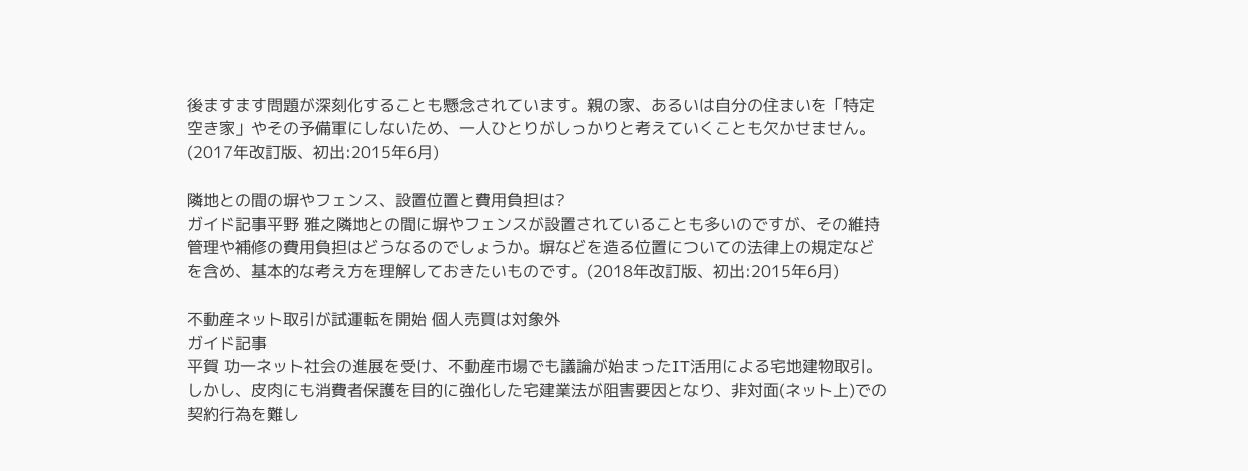後ますます問題が深刻化することも懸念されています。親の家、あるいは自分の住まいを「特定空き家」やその予備軍にしないため、一人ひとりがしっかりと考えていくことも欠かせません。(2017年改訂版、初出:2015年6月)

隣地との間の塀やフェンス、設置位置と費用負担は?
ガイド記事平野 雅之隣地との間に塀やフェンスが設置されていることも多いのですが、その維持管理や補修の費用負担はどうなるのでしょうか。塀などを造る位置についての法律上の規定などを含め、基本的な考え方を理解しておきたいものです。(2018年改訂版、初出:2015年6月)

不動産ネット取引が試運転を開始 個人売買は対象外
ガイド記事
平賀 功一ネット社会の進展を受け、不動産市場でも議論が始まったIT活用による宅地建物取引。しかし、皮肉にも消費者保護を目的に強化した宅建業法が阻害要因となり、非対面(ネット上)での契約行為を難し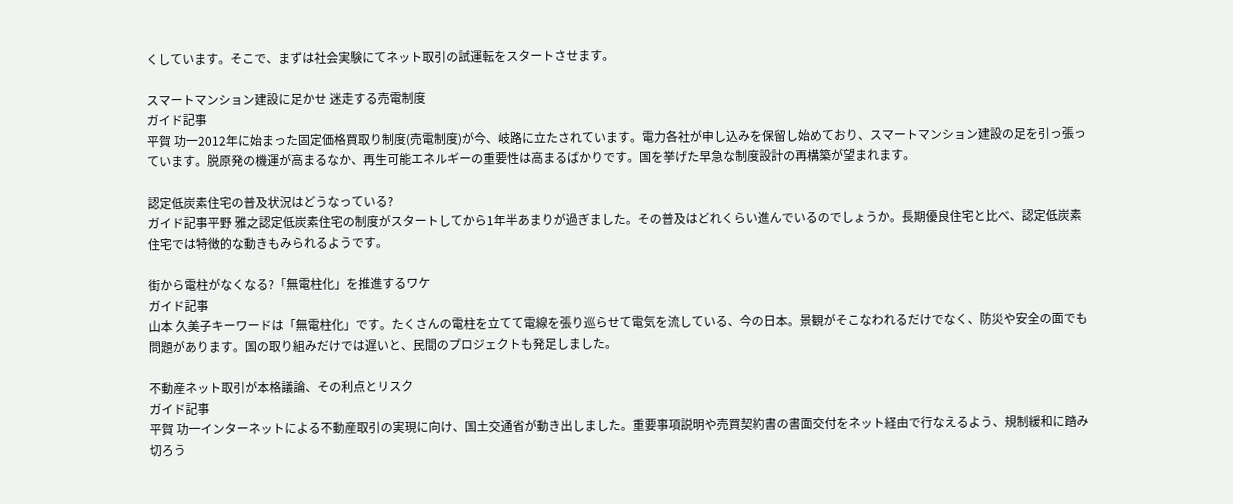くしています。そこで、まずは社会実験にてネット取引の試運転をスタートさせます。

スマートマンション建設に足かせ 迷走する売電制度
ガイド記事
平賀 功一2012年に始まった固定価格買取り制度(売電制度)が今、岐路に立たされています。電力各社が申し込みを保留し始めており、スマートマンション建設の足を引っ張っています。脱原発の機運が高まるなか、再生可能エネルギーの重要性は高まるばかりです。国を挙げた早急な制度設計の再構築が望まれます。

認定低炭素住宅の普及状況はどうなっている?
ガイド記事平野 雅之認定低炭素住宅の制度がスタートしてから1年半あまりが過ぎました。その普及はどれくらい進んでいるのでしょうか。長期優良住宅と比べ、認定低炭素住宅では特徴的な動きもみられるようです。

街から電柱がなくなる?「無電柱化」を推進するワケ
ガイド記事
山本 久美子キーワードは「無電柱化」です。たくさんの電柱を立てて電線を張り巡らせて電気を流している、今の日本。景観がそこなわれるだけでなく、防災や安全の面でも問題があります。国の取り組みだけでは遅いと、民間のプロジェクトも発足しました。

不動産ネット取引が本格議論、その利点とリスク
ガイド記事
平賀 功一インターネットによる不動産取引の実現に向け、国土交通省が動き出しました。重要事項説明や売買契約書の書面交付をネット経由で行なえるよう、規制緩和に踏み切ろう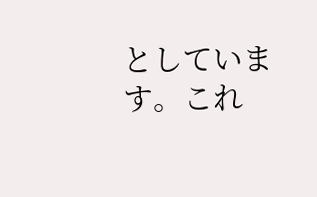としています。これ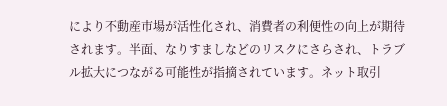により不動産市場が活性化され、消費者の利便性の向上が期待されます。半面、なりすましなどのリスクにさらされ、トラブル拡大につながる可能性が指摘されています。ネット取引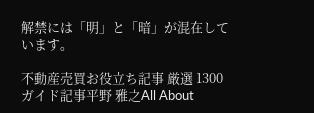解禁には「明」と「暗」が混在しています。

不動産売買お役立ち記事 厳選 1300
ガイド記事平野 雅之All About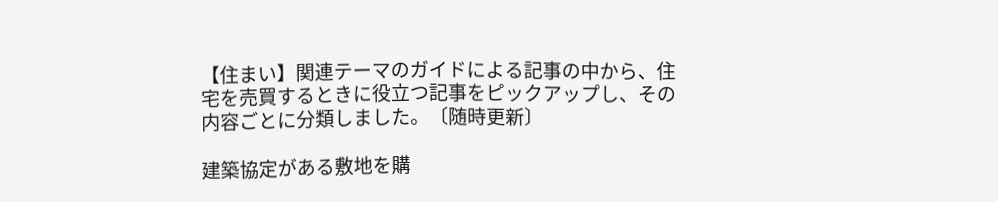【住まい】関連テーマのガイドによる記事の中から、住宅を売買するときに役立つ記事をピックアップし、その内容ごとに分類しました。〔随時更新〕

建築協定がある敷地を購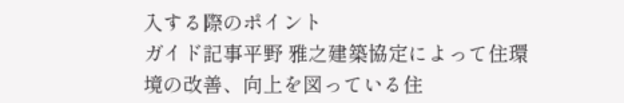入する際のポイント
ガイド記事平野 雅之建築協定によって住環境の改善、向上を図っている住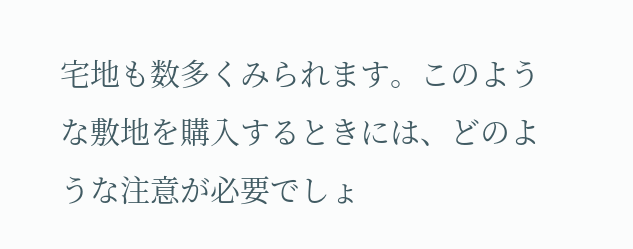宅地も数多くみられます。このような敷地を購入するときには、どのような注意が必要でしょ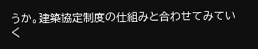うか。建築協定制度の仕組みと合わせてみていく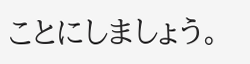ことにしましょう。